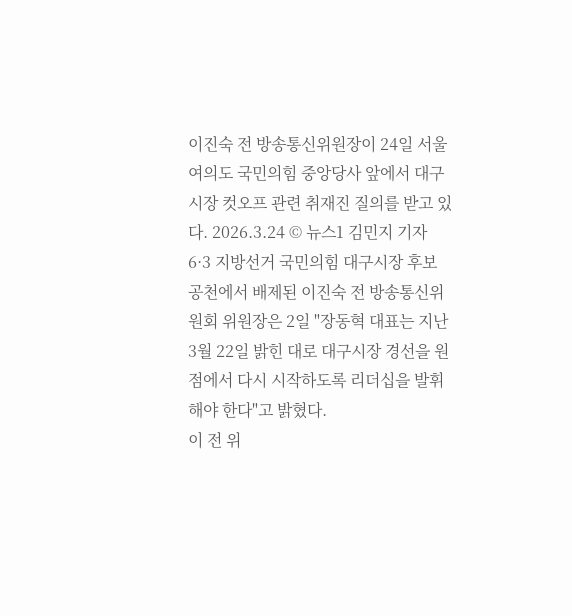이진숙 전 방송통신위원장이 24일 서울 여의도 국민의힘 중앙당사 앞에서 대구시장 컷오프 관련 취재진 질의를 받고 있다. 2026.3.24 © 뉴스1 김민지 기자
6·3 지방선거 국민의힘 대구시장 후보 공천에서 배제된 이진숙 전 방송통신위원회 위원장은 2일 "장동혁 대표는 지난 3월 22일 밝힌 대로 대구시장 경선을 원점에서 다시 시작하도록 리더십을 발휘해야 한다"고 밝혔다.
이 전 위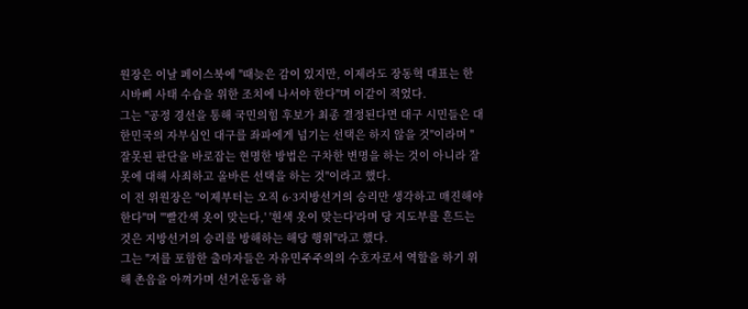원장은 이날 페이스북에 "때늦은 감이 있지만, 이제라도 장동혁 대표는 한시바삐 사태 수습을 위한 조치에 나서야 한다"며 이같이 적었다.
그는 "공정 경선을 통해 국민의힘 후보가 최종 결정된다면 대구 시민들은 대한민국의 자부심인 대구를 좌파에게 넘기는 선택은 하지 않을 것"이라며 "잘못된 판단을 바로잡는 현명한 방법은 구차한 변명을 하는 것이 아니라 잘못에 대해 사죄하고 올바른 선택을 하는 것"이라고 했다.
이 전 위원장은 "이제부터는 오직 6·3지방선거의 승리만 생각하고 매진해야 한다"며 "'빨간색 옷이 맞는다,' '흰색 옷이 맞는다'라며 당 지도부를 흔드는 것은 지방선거의 승리를 방해하는 해당 행위"라고 했다.
그는 "저를 포함한 출마자들은 자유민주주의의 수호자로서 역할을 하기 위해 촌음을 아껴가며 선거운동을 하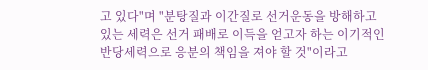고 있다"며 "분탕질과 이간질로 선거운동을 방해하고 있는 세력은 선거 패배로 이득을 얻고자 하는 이기적인 반당세력으로 응분의 책임을 져야 할 것"이라고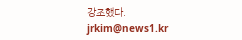강조했다.
jrkim@news1.kr